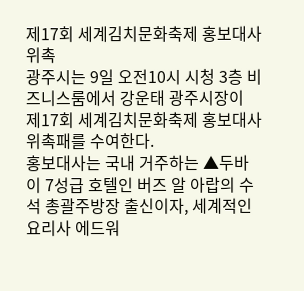제17회 세계김치문화축제 홍보대사 위촉
광주시는 9일 오전10시 시청 3층 비즈니스룸에서 강운태 광주시장이 제17회 세계김치문화축제 홍보대사 위촉패를 수여한다.
홍보대사는 국내 거주하는 ▲두바이 7성급 호텔인 버즈 알 아랍의 수석 총괄주방장 출신이자, 세계적인 요리사 에드워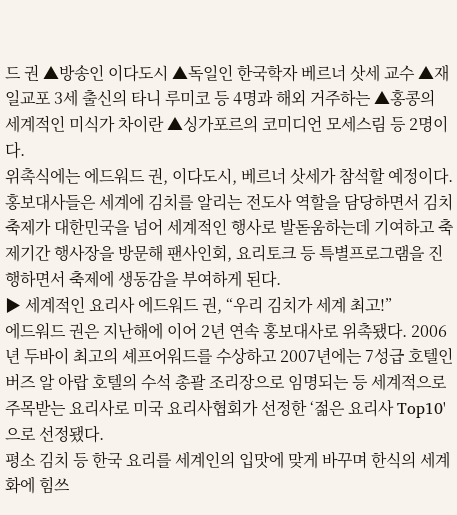드 권 ▲방송인 이다도시 ▲독일인 한국학자 베르너 삿세 교수 ▲재일교포 3세 출신의 타니 루미코 등 4명과 해외 거주하는 ▲홍콩의 세계적인 미식가 차이란 ▲싱가포르의 코미디언 모세스림 등 2명이다.
위촉식에는 에드워드 권, 이다도시, 베르너 삿세가 참석할 예정이다.
홍보대사들은 세계에 김치를 알리는 전도사 역할을 담당하면서 김치축제가 대한민국을 넘어 세계적인 행사로 발돋움하는데 기여하고 축제기간 행사장을 방문해 팬사인회, 요리토크 등 특별프로그램을 진행하면서 축제에 생동감을 부여하게 된다.
▶ 세계적인 요리사 에드워드 권, “우리 김치가 세계 최고!”
에드워드 권은 지난해에 이어 2년 연속 홍보대사로 위촉됐다. 2006년 두바이 최고의 셰프어워드를 수상하고 2007년에는 7성급 호텔인 버즈 알 아랍 호텔의 수석 총괄 조리장으로 임명되는 등 세계적으로 주목받는 요리사로 미국 요리사협회가 선정한 ‘젊은 요리사 Top10'으로 선정됐다.
평소 김치 등 한국 요리를 세계인의 입맛에 맞게 바꾸며 한식의 세계화에 힘쓰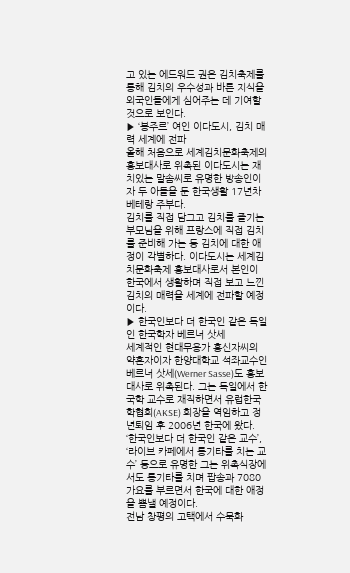고 있는 에드워드 권은 김치축제를 통해 김치의 우수성과 바른 지식을 외국인들에게 심어주는 데 기여할 것으로 보인다.
▶ ‘봉주르’ 여인 이다도시, 김치 매력 세계에 전파
올해 처음으로 세계김치문화축제의 홍보대사로 위촉된 이다도시는 재치있는 말솜씨로 유명한 방송인이자 두 아들을 둔 한국생활 17년차 베테랑 주부다.
김치를 직접 담그고 김치를 즐기는 부모님을 위해 프랑스에 직접 김치를 준비해 가는 등 김치에 대한 애정이 각별하다. 이다도시는 세계김치문화축제 홍보대사로서 본인이 한국에서 생활하며 직접 보고 느낀 김치의 매력을 세계에 전파할 예정이다.
▶ 한국인보다 더 한국인 같은 독일인 한국학자 베르너 삿세
세계적인 현대무용가 홍신자씨의 약혼자이자 한양대학교 석좌교수인 베르너 삿세(Werner Sasse)도 홍보대사로 위촉된다. 그는 독일에서 한국학 교수로 재직하면서 유럽한국학협회(AKSE) 회장을 역임하고 정년퇴임 후 2006년 한국에 왔다.
‘한국인보다 더 한국인 같은 교수’, ‘라이브 카페에서 통기타를 치는 교수’ 등으로 유명한 그는 위촉식장에서도 통기타를 치며 팝송과 7080 가요를 부르면서 한국에 대한 애정을 뽐낼 예정이다.
전남 창평의 고택에서 수묵화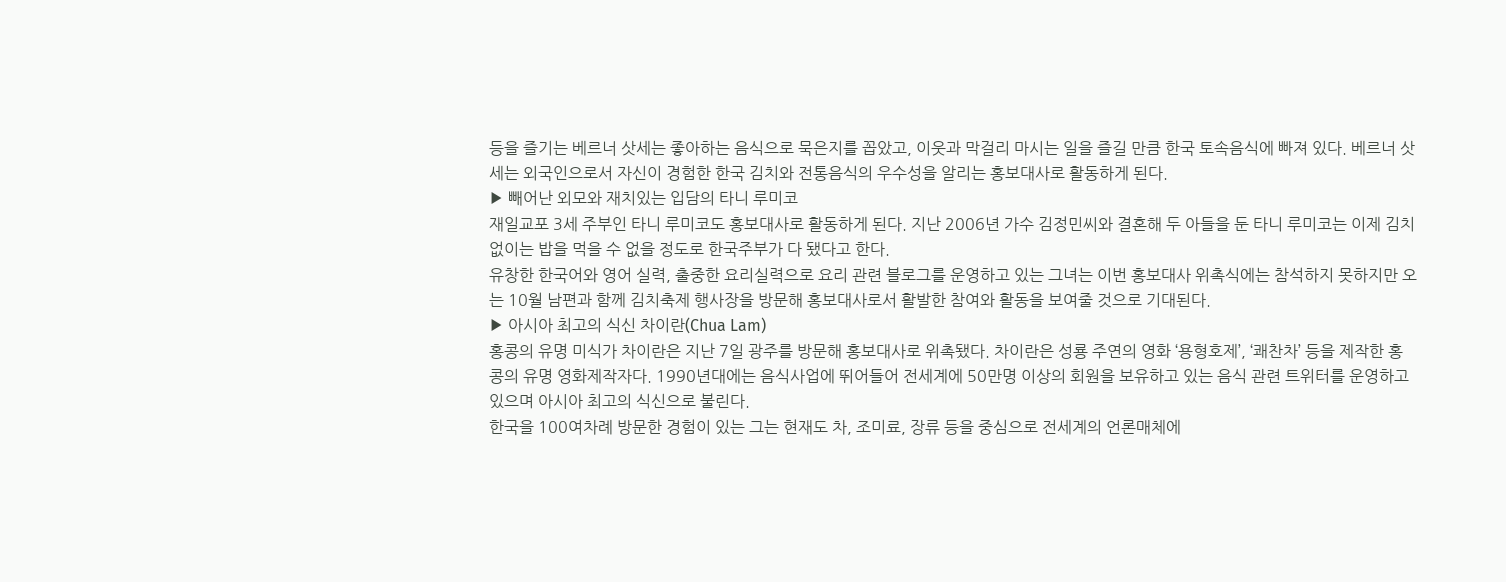등을 즐기는 베르너 삿세는 좋아하는 음식으로 묵은지를 꼽았고, 이웃과 막걸리 마시는 일을 즐길 만큼 한국 토속음식에 빠져 있다. 베르너 삿세는 외국인으로서 자신이 경험한 한국 김치와 전통음식의 우수성을 알리는 홍보대사로 활동하게 된다.
▶ 빼어난 외모와 재치있는 입담의 타니 루미코
재일교포 3세 주부인 타니 루미코도 홍보대사로 활동하게 된다. 지난 2006년 가수 김정민씨와 결혼해 두 아들을 둔 타니 루미코는 이제 김치 없이는 밥을 먹을 수 없을 정도로 한국주부가 다 됐다고 한다.
유창한 한국어와 영어 실력, 출중한 요리실력으로 요리 관련 블로그를 운영하고 있는 그녀는 이번 홍보대사 위촉식에는 참석하지 못하지만 오는 10월 남편과 함께 김치축제 행사장을 방문해 홍보대사로서 활발한 참여와 활동을 보여줄 것으로 기대된다.
▶ 아시아 최고의 식신 차이란(Chua Lam)
홍콩의 유명 미식가 차이란은 지난 7일 광주를 방문해 홍보대사로 위촉됐다. 차이란은 성룡 주연의 영화 ‘용형호제’, ‘쾌찬차’ 등을 제작한 홍콩의 유명 영화제작자다. 1990년대에는 음식사업에 뛰어들어 전세계에 50만명 이상의 회원을 보유하고 있는 음식 관련 트위터를 운영하고 있으며 아시아 최고의 식신으로 불린다.
한국을 100여차례 방문한 경험이 있는 그는 현재도 차, 조미료, 장류 등을 중심으로 전세계의 언론매체에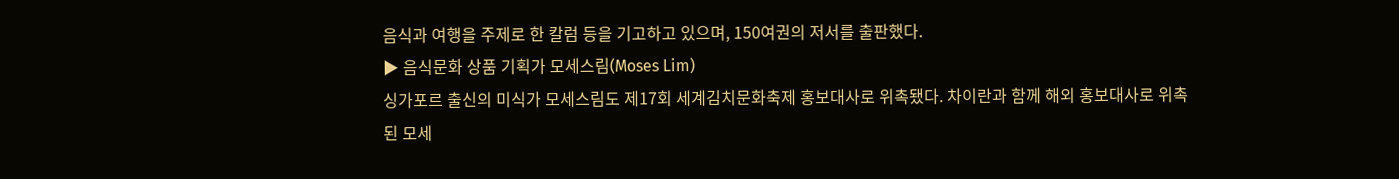음식과 여행을 주제로 한 칼럼 등을 기고하고 있으며, 150여권의 저서를 출판했다.
▶ 음식문화 상품 기획가 모세스림(Moses Lim)
싱가포르 출신의 미식가 모세스림도 제17회 세계김치문화축제 홍보대사로 위촉됐다. 차이란과 함께 해외 홍보대사로 위촉된 모세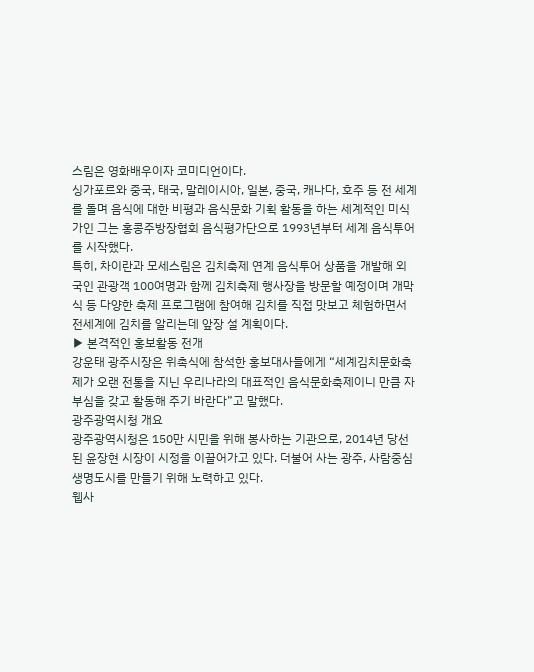스림은 영화배우이자 코미디언이다.
싱가포르와 중국, 태국, 말레이시아, 일본, 중국, 캐나다, 호주 등 전 세계를 돌며 음식에 대한 비평과 음식문화 기획 활동을 하는 세계적인 미식가인 그는 홍콩주방장협회 음식평가단으로 1993년부터 세계 음식투어를 시작했다.
특히, 차이란과 모세스림은 김치축제 연계 음식투어 상품을 개발해 외국인 관광객 100여명과 함께 김치축제 행사장을 방문할 예정이며 개막식 등 다양한 축제 프로그램에 참여해 김치를 직접 맛보고 체험하면서 전세계에 김치를 알리는데 앞장 설 계획이다.
▶ 본격적인 홍보활동 전개
강운태 광주시장은 위촉식에 참석한 홍보대사들에게 “세계김치문화축제가 오랜 전통을 지닌 우리나라의 대표적인 음식문화축제이니 만큼 자부심을 갖고 활동해 주기 바란다”고 말했다.
광주광역시청 개요
광주광역시청은 150만 시민을 위해 봉사하는 기관으로, 2014년 당선된 윤장현 시장이 시정을 이끌어가고 있다. 더불어 사는 광주, 사람중심 생명도시를 만들기 위해 노력하고 있다.
웹사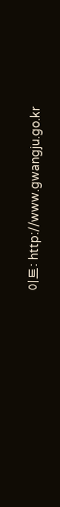이트: http://www.gwangju.go.kr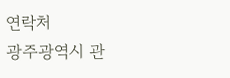연락처
광주광역시 관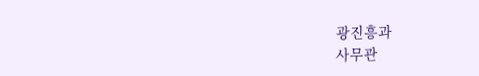광진흥과
사무관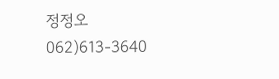정정오
062)613-3640